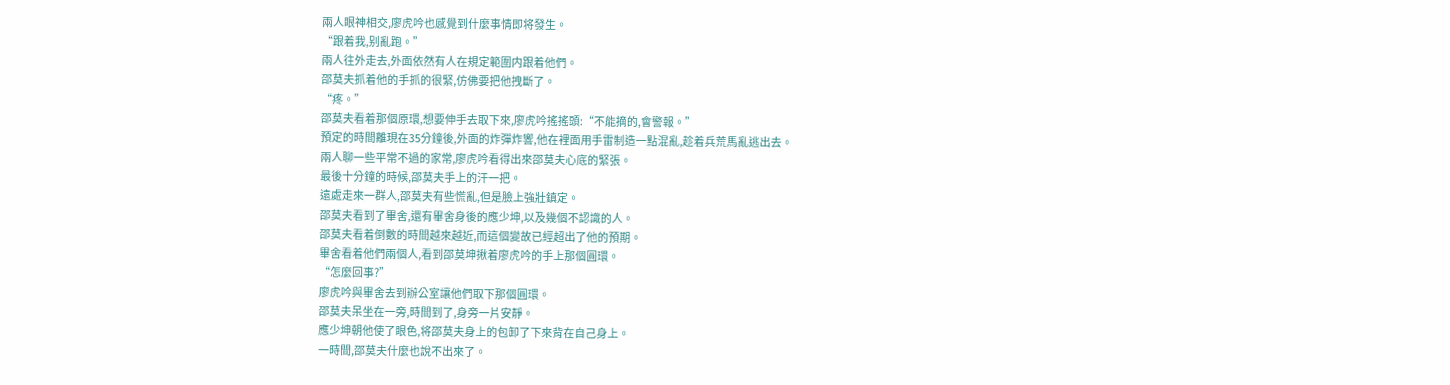兩人眼神相交,廖虎吟也感覺到什麼事情即将發生。
“跟着我,别亂跑。”
兩人往外走去,外面依然有人在規定範圍内跟着他們。
邵莫夫抓着他的手抓的很緊,仿佛要把他拽斷了。
“疼。”
邵莫夫看着那個原環,想要伸手去取下來,廖虎吟搖搖頭:“不能摘的,會警報。”
預定的時間離現在35分鐘後,外面的炸彈炸響,他在裡面用手雷制造一點混亂,趁着兵荒馬亂逃出去。
兩人聊一些平常不過的家常,廖虎吟看得出來邵莫夫心底的緊張。
最後十分鐘的時候,邵莫夫手上的汗一把。
遠處走來一群人,邵莫夫有些慌亂,但是臉上強壯鎮定。
邵莫夫看到了畢舍,還有畢舍身後的應少坤,以及幾個不認識的人。
邵莫夫看着倒數的時間越來越近,而這個變故已經超出了他的預期。
畢舍看着他們兩個人,看到邵莫坤揪着廖虎吟的手上那個圓環。
“怎麼回事?”
廖虎吟與畢舍去到辦公室讓他們取下那個圓環。
邵莫夫呆坐在一旁,時間到了,身旁一片安靜。
應少坤朝他使了眼色,将邵莫夫身上的包卸了下來背在自己身上。
一時間,邵莫夫什麼也說不出來了。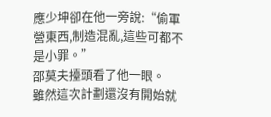應少坤卻在他一旁說:“偷軍營東西,制造混亂,這些可都不是小罪。”
邵莫夫擡頭看了他一眼。
雖然這次計劃還沒有開始就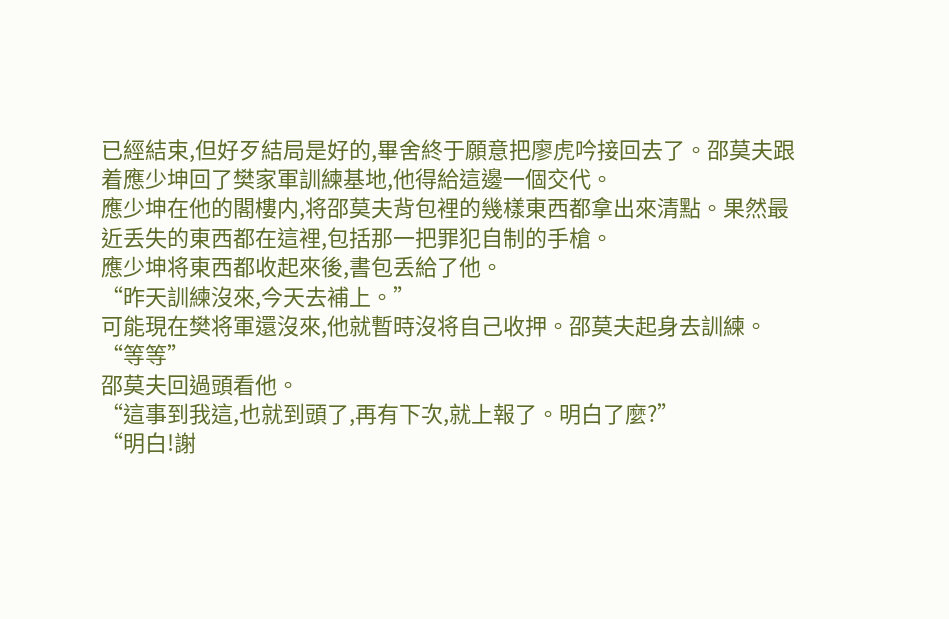已經結束,但好歹結局是好的,畢舍終于願意把廖虎吟接回去了。邵莫夫跟着應少坤回了樊家軍訓練基地,他得給這邊一個交代。
應少坤在他的閣樓内,将邵莫夫背包裡的幾樣東西都拿出來清點。果然最近丢失的東西都在這裡,包括那一把罪犯自制的手槍。
應少坤将東西都收起來後,書包丢給了他。
“昨天訓練沒來,今天去補上。”
可能現在樊将軍還沒來,他就暫時沒将自己收押。邵莫夫起身去訓練。
“等等”
邵莫夫回過頭看他。
“這事到我這,也就到頭了,再有下次,就上報了。明白了麼?”
“明白!謝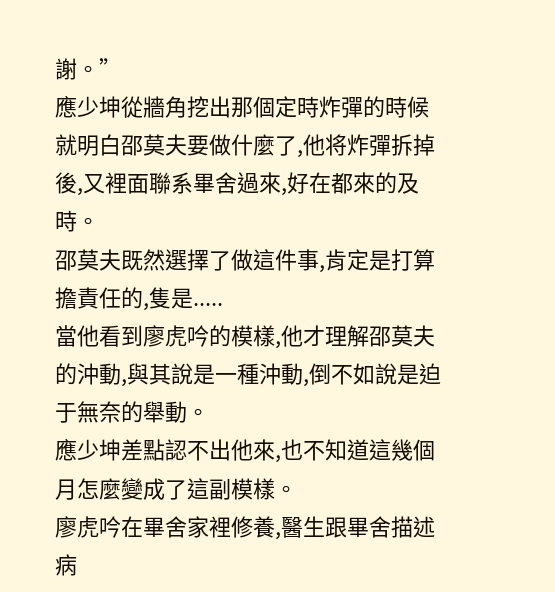謝。”
應少坤從牆角挖出那個定時炸彈的時候就明白邵莫夫要做什麼了,他将炸彈拆掉後,又裡面聯系畢舍過來,好在都來的及時。
邵莫夫既然選擇了做這件事,肯定是打算擔責任的,隻是.....
當他看到廖虎吟的模樣,他才理解邵莫夫的沖動,與其說是一種沖動,倒不如說是迫于無奈的舉動。
應少坤差點認不出他來,也不知道這幾個月怎麼變成了這副模樣。
廖虎吟在畢舍家裡修養,醫生跟畢舍描述病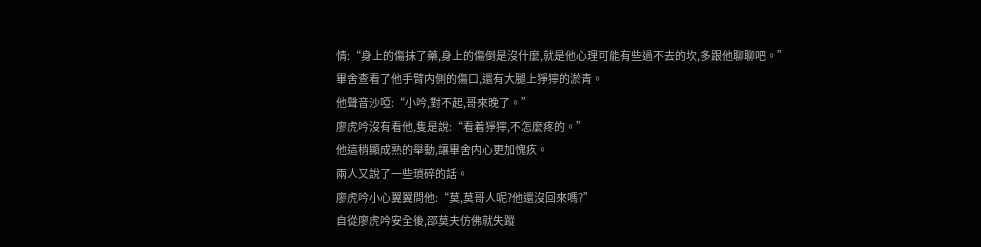情:“身上的傷抹了藥,身上的傷倒是沒什麼,就是他心理可能有些過不去的坎,多跟他聊聊吧。”
畢舍查看了他手臂内側的傷口,還有大腿上猙獰的淤青。
他聲音沙啞:“小吟,對不起,哥來晚了。”
廖虎吟沒有看他,隻是說:“看着猙獰,不怎麼疼的。”
他這稍顯成熟的舉動,讓畢舍内心更加愧疚。
兩人又說了一些瑣碎的話。
廖虎吟小心翼翼問他:“莫,莫哥人呢?他還沒回來嗎?”
自從廖虎吟安全後,邵莫夫仿佛就失蹤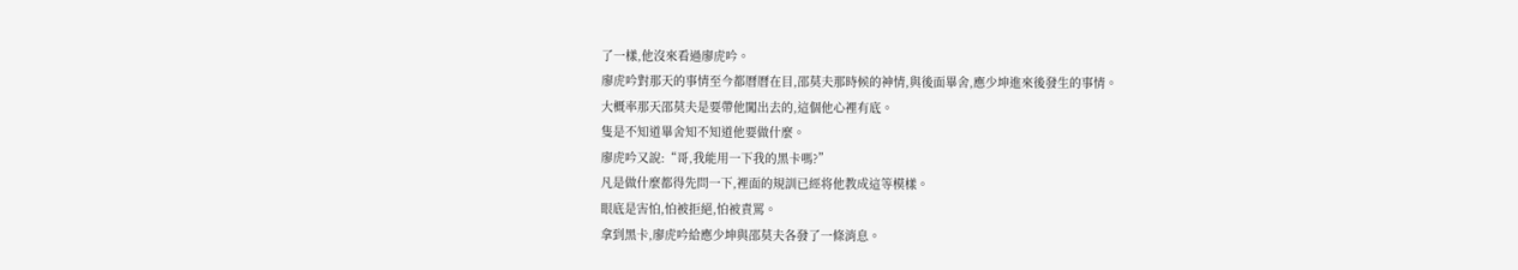了一樣,他沒來看過廖虎吟。
廖虎吟對那天的事情至今都曆曆在目,邵莫夫那時候的神情,與後面畢舍,應少坤進來後發生的事情。
大概率那天邵莫夫是要帶他闖出去的,這個他心裡有底。
隻是不知道畢舍知不知道他要做什麼。
廖虎吟又說:“哥,我能用一下我的黑卡嗎?”
凡是做什麼都得先問一下,裡面的規訓已經将他教成這等模樣。
眼底是害怕,怕被拒絕,怕被責罵。
拿到黑卡,廖虎吟給應少坤與邵莫夫各發了一條消息。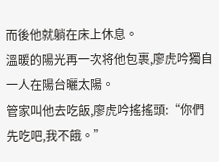而後他就躺在床上休息。
溫暖的陽光再一次将他包裹,廖虎吟獨自一人在陽台曬太陽。
管家叫他去吃飯,廖虎吟搖搖頭:“你們先吃吧,我不餓。”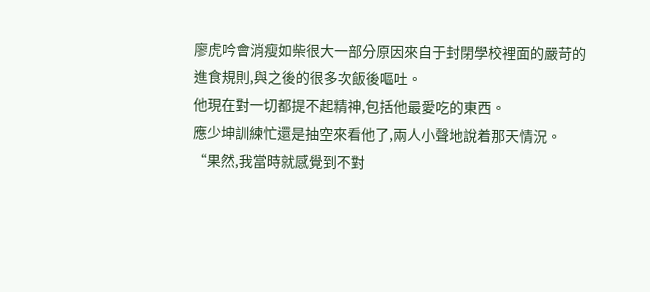廖虎吟會消瘦如柴很大一部分原因來自于封閉學校裡面的嚴苛的進食規則,與之後的很多次飯後嘔吐。
他現在對一切都提不起精神,包括他最愛吃的東西。
應少坤訓練忙還是抽空來看他了,兩人小聲地說着那天情況。
“果然,我當時就感覺到不對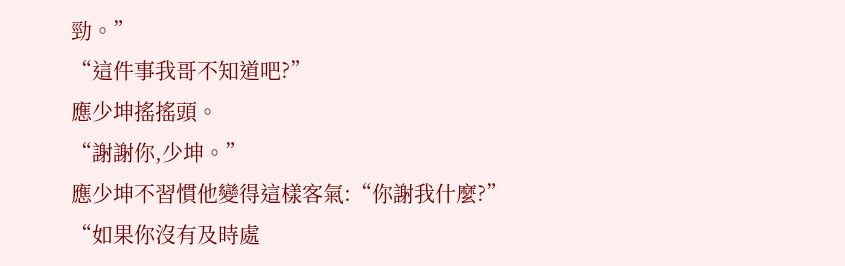勁。”
“這件事我哥不知道吧?”
應少坤搖搖頭。
“謝謝你,少坤。”
應少坤不習慣他變得這樣客氣:“你謝我什麼?”
“如果你沒有及時處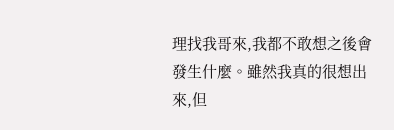理找我哥來,我都不敢想之後會發生什麼。雖然我真的很想出來,但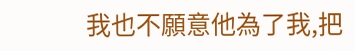我也不願意他為了我,把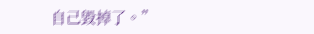自己毀掉了。”